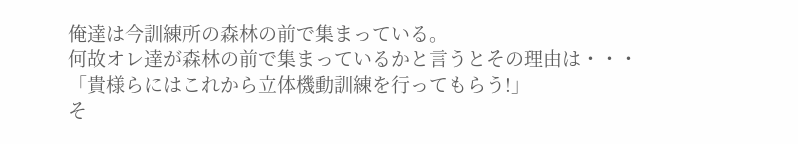俺達は今訓練所の森林の前で集まっている。
何故オレ達が森林の前で集まっているかと言うとその理由は・・・
「貴様らにはこれから立体機動訓練を行ってもらう!」
そ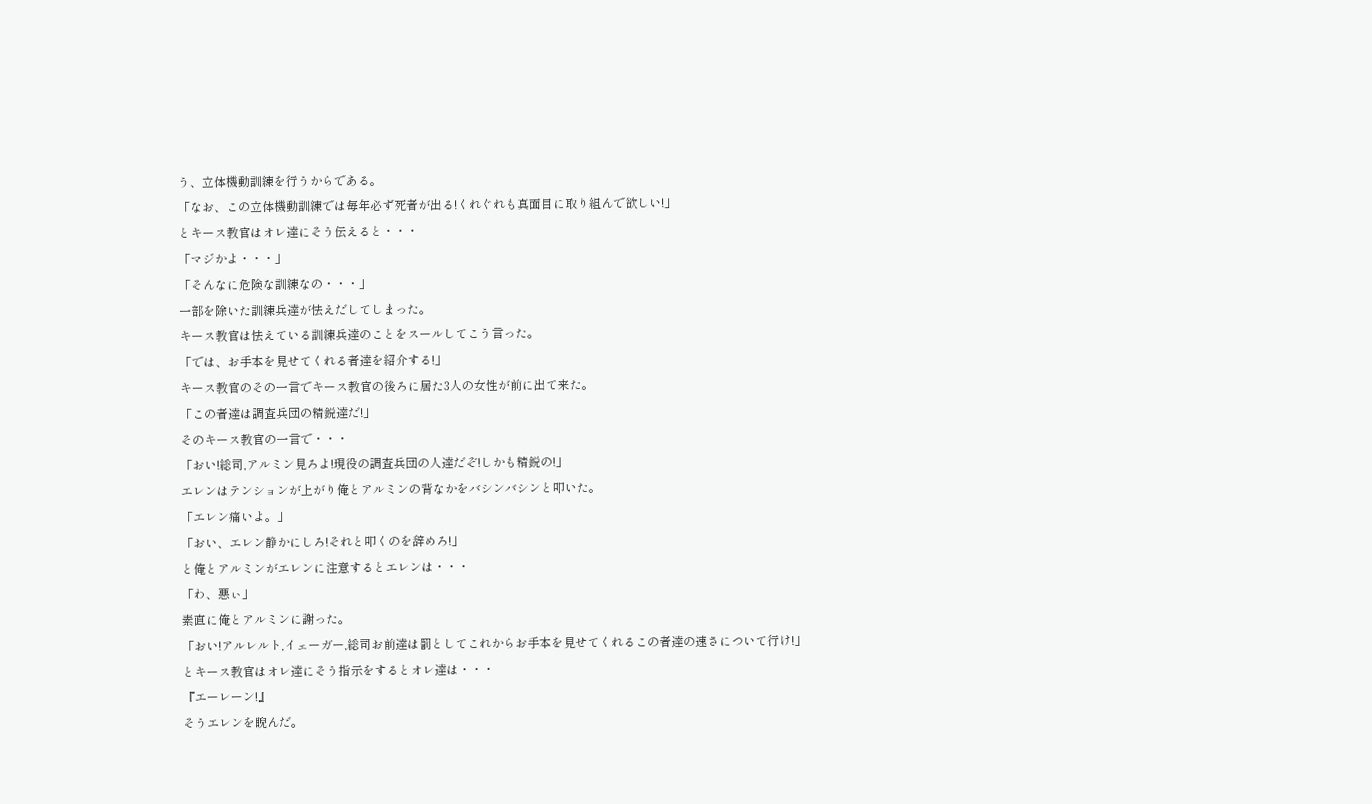う、立体機動訓練を行うからである。
「なお、この立体機動訓練では毎年必ず死者が出る!くれぐれも真面目に取り組んで欲しい!」
とキース教官はオレ達にそう伝えると・・・
「マジかよ・・・」
「そんなに危険な訓練なの・・・」
一部を除いた訓練兵達が怯えだしてしまった。
キース教官は怯えている訓練兵達のことをスールしてこう言った。
「では、お手本を見せてくれる者達を紹介する!」
キース教官のその一言でキース教官の後ろに居た3人の女性が前に出て来た。
「この者達は調査兵団の精鋭達だ!」
そのキース教官の一言で・・・
「おい!総司,アルミン見ろよ!現役の調査兵団の人達だぞ!しかも精鋭の!」
エレンはテンションが上がり俺とアルミンの背なかをバシンバシンと叩いた。
「エレン痛いよ。」
「おい、エレン静かにしろ!それと叩くのを辞めろ!」
と俺とアルミンがエレンに注意するとエレンは・・・
「わ、悪ぃ」
素直に俺とアルミンに謝った。
「おい!アルレルト,イェーガー,総司お前達は罰としてこれからお手本を見せてくれるこの者達の速さについて行け!」
とキース教官はオレ達にそう指示をするとオレ達は・・・
『エーレーン!』
そうエレンを睨んだ。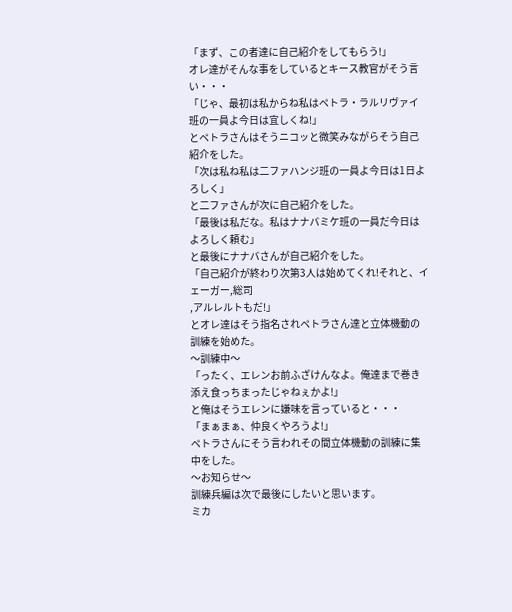「まず、この者達に自己紹介をしてもらう!」
オレ達がそんな事をしているとキース教官がそう言い・・・
「じゃ、最初は私からね私はペトラ・ラルリヴァイ班の一員よ今日は宜しくね!」
とペトラさんはそうニコッと微笑みながらそう自己紹介をした。
「次は私ね私は二ファハンジ班の一員よ今日は1日よろしく」
と二ファさんが次に自己紹介をした。
「最後は私だな。私はナナバミケ班の一員だ今日はよろしく頼む」
と最後にナナバさんが自己紹介をした。
「自己紹介が終わり次第3人は始めてくれ!それと、イェーガー,総司
,アルレルトもだ!」
とオレ達はそう指名されペトラさん達と立体機動の訓練を始めた。
〜訓練中〜
「ったく、エレンお前ふざけんなよ。俺達まで巻き添え食っちまったじゃねぇかよ!」
と俺はそうエレンに嫌味を言っていると・・・
「まぁまぁ、仲良くやろうよ!」
ペトラさんにそう言われその間立体機動の訓練に集中をした。
〜お知らせ〜
訓練兵編は次で最後にしたいと思います。
ミカ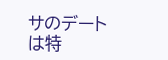サのデートは特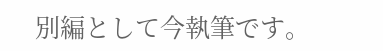別編として今執筆です。